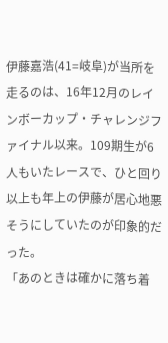伊藤嘉浩(41=岐阜)が当所を走るのは、16年12月のレインボーカップ・チャレンジファイナル以来。109期生が6人もいたレースで、ひと回り以上も年上の伊藤が居心地悪そうにしていたのが印象的だった。
「あのときは確かに落ち着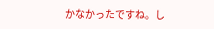かなかったですね。し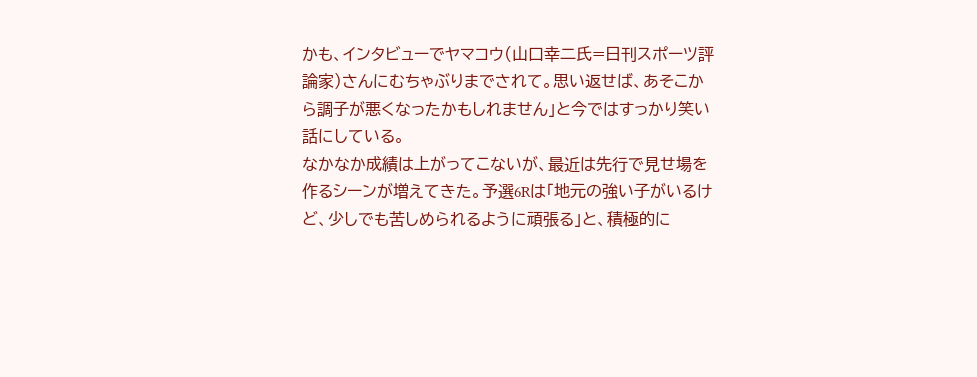かも、インタビューでヤマコウ(山口幸二氏=日刊スポーツ評論家)さんにむちゃぶりまでされて。思い返せば、あそこから調子が悪くなったかもしれません」と今ではすっかり笑い話にしている。
なかなか成績は上がってこないが、最近は先行で見せ場を作るシーンが増えてきた。予選6Rは「地元の強い子がいるけど、少しでも苦しめられるように頑張る」と、積極的に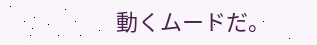動くムードだ。